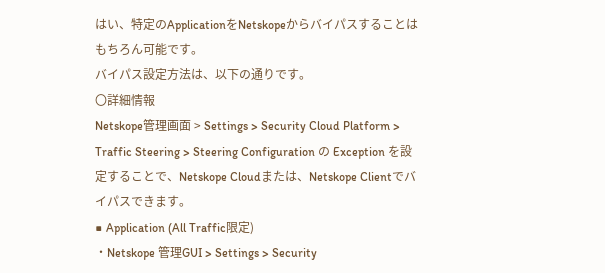はい、特定のApplicationをNetskopeからバイパスすることはもちろん可能です。
バイパス設定方法は、以下の通りです。
〇詳細情報
Netskope管理画面 > Settings > Security Cloud Platform > Traffic Steering > Steering Configuration の Exception を設定することで、Netskope Cloudまたは、Netskope Clientでバイパスできます。
■ Application (All Traffic限定)
・Netskope 管理GUI > Settings > Security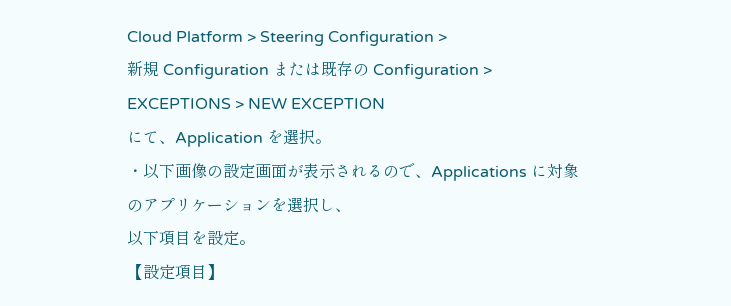Cloud Platform > Steering Configuration >
新規 Configuration または既存の Configuration > EXCEPTIONS > NEW EXCEPTION
にて、Application を選択。
・以下画像の設定画面が表示されるので、Applications に対象のアプリケーションを選択し、
以下項目を設定。
【設定項目】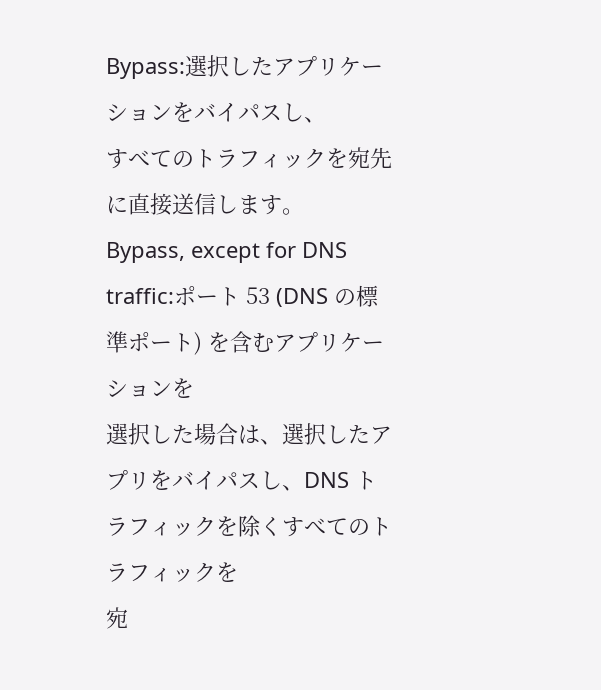Bypass:選択したアプリケーションをバイパスし、
すべてのトラフィックを宛先に直接送信します。
Bypass, except for DNS traffic:ポート 53 (DNS の標準ポート) を含むアプリケーションを
選択した場合は、選択したアプリをバイパスし、DNS トラフィックを除くすべてのトラフィックを
宛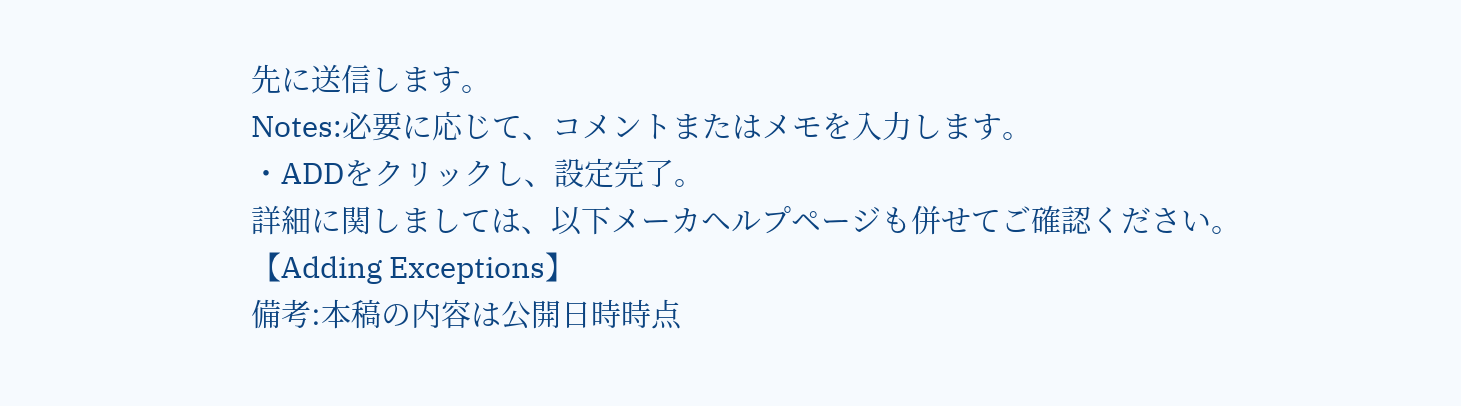先に送信します。
Notes:必要に応じて、コメントまたはメモを入力します。
・ADDをクリックし、設定完了。
詳細に関しましては、以下メーカヘルプページも併せてご確認ください。
【Adding Exceptions】
備考:本稿の内容は公開日時時点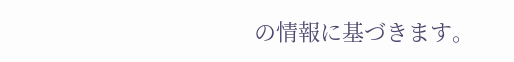の情報に基づきます。